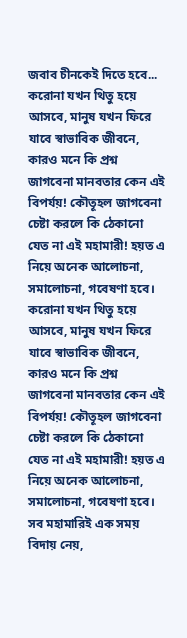জবাব চীনকেই দিতে হবে...
করোনা যখন থিতু হয়ে আসবে, মানুষ যখন ফিরে যাবে স্বাভাবিক জীবনে, কারও মনে কি প্রশ্ন জাগবেনা মানবতার কেন এই বিপর্যয়! কৌতূহল জাগবেনা চেষ্টা করলে কি ঠেকানো যেত না এই মহামারী! হয়ত এ নিয়ে অনেক আলোচনা, সমালোচনা, গবেষণা হবে।
করোনা যখন থিতু হয়ে আসবে, মানুষ যখন ফিরে যাবে স্বাভাবিক জীবনে, কারও মনে কি প্রশ্ন জাগবেনা মানবতার কেন এই বিপর্যয়! কৌতূহল জাগবেনা চেষ্টা করলে কি ঠেকানো যেত না এই মহামারী! হয়ত এ নিয়ে অনেক আলোচনা, সমালোচনা, গবেষণা হবে।
সব মহামারিই এক সময় বিদায় নেয়,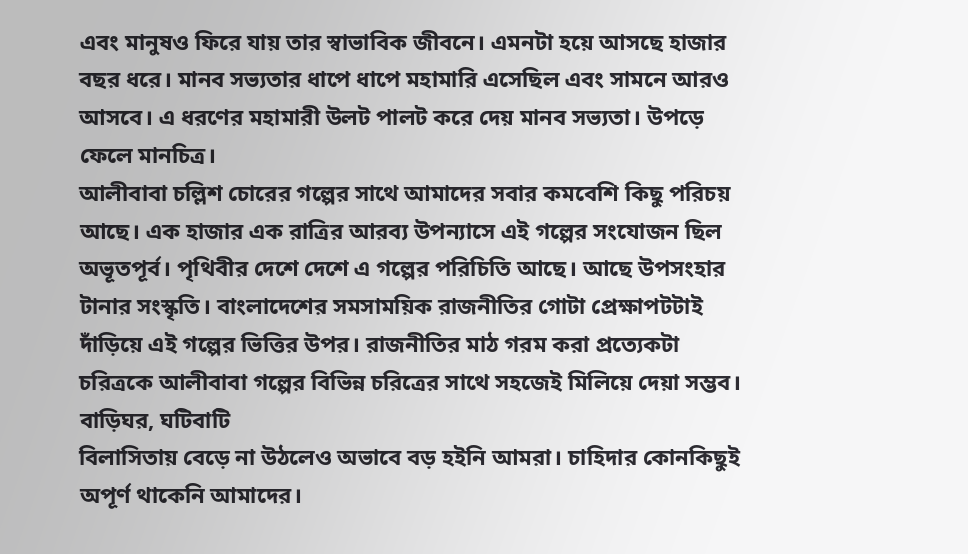এবং মানুষও ফিরে যায় তার স্বাভাবিক জীবনে। এমনটা হয়ে আসছে হাজার বছর ধরে। মানব সভ্যতার ধাপে ধাপে মহামারি এসেছিল এবং সামনে আরও আসবে। এ ধরণের মহামারী উলট পালট করে দেয় মানব সভ্যতা। উপড়ে ফেলে মানচিত্র।
আলীবাবা চল্লিশ চোরের গল্পের সাথে আমাদের সবার কমবেশি কিছু পরিচয় আছে। এক হাজার এক রাত্রির আরব্য উপন্যাসে এই গল্পের সংযোজন ছিল অভূতপূর্ব। পৃথিবীর দেশে দেশে এ গল্পের পরিচিতি আছে। আছে উপসংহার টানার সংস্কৃতি। বাংলাদেশের সমসাময়িক রাজনীতির গোটা প্রেক্ষাপটটাই দাঁড়িয়ে এই গল্পের ভিত্তির উপর। রাজনীতির মাঠ গরম করা প্রত্যেকটা চরিত্রকে আলীবাবা গল্পের বিভিন্ন চরিত্রের সাথে সহজেই মিলিয়ে দেয়া সম্ভব। বাড়িঘর, ঘটিবাটি
বিলাসিতায় বেড়ে না উঠলেও অভাবে বড় হইনি আমরা। চাহিদার কোনকিছুই অপূর্ণ থাকেনি আমাদের।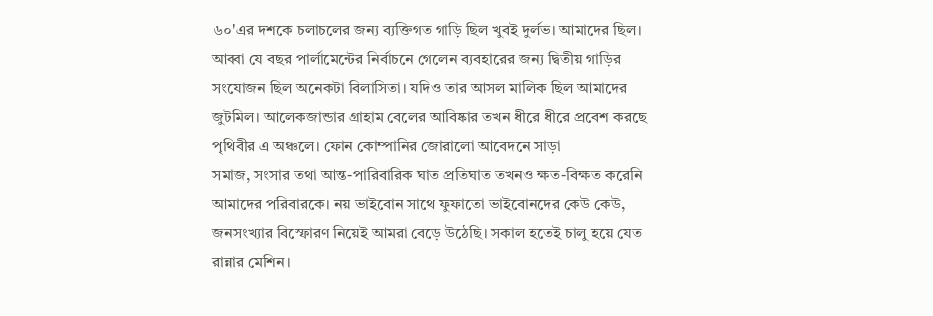৬০'এর দশকে চলাচলের জন্য ব্যক্তিগত গাড়ি ছিল খুবই দুর্লভ। আমাদের ছিল। আব্বা যে বছর পার্লামেন্টের নির্বাচনে গেলেন ব্যবহারের জন্য দ্বিতীয় গাড়ির সংযোজন ছিল অনেকটা বিলাসিতা। যদিও তার আসল মালিক ছিল আমাদের জুটমিল। আলেকজান্ডার গ্রাহাম বেলের আবিষ্কার তখন ধীরে ধীরে প্রবেশ করছে পৃথিবীর এ অঞ্চলে। ফোন কোম্পানির জোরালো আবেদনে সাড়া
সমাজ, সংসার তথা আন্ত-পারিবারিক ঘাত প্রতিঘাত তখনও ক্ষত-বিক্ষত করেনি আমাদের পরিবারকে। নয় ভাইবোন সাথে ফুফাতো ভাইবোনদের কেউ কেউ, জনসংখ্যার বিস্ফোরণ নিয়েই আমরা বেড়ে উঠেছি। সকাল হতেই চালু হয়ে যেত রান্নার মেশিন।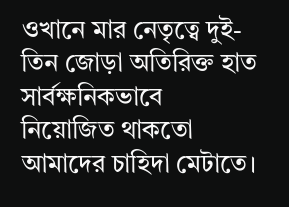ওখানে মার নেতৃত্বে দুই-তিন জোড়া অতিরিক্ত হাত সার্বক্ষনিকভাবে নিয়োজিত থাকতো আমাদের চাহিদা মেটাতে।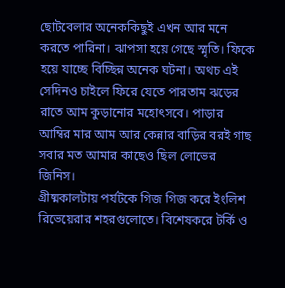ছোটবেলার অনেককিছুই এখন আর মনে করতে পারিনা। ঝাপসা হয়ে গেছে স্মৃতি। ফিকে হয়ে যাচ্ছে বিচ্ছিন্ন অনেক ঘটনা। অথচ এই সেদিনও চাইলে ফিরে যেতে পারতাম ঝড়ের রাতে আম কুড়ানোর মহোৎসবে। পাড়ার আম্বির মার আম আর কেন্নার বাড়ির বরই গাছ সবার মত আমার কাছেও ছিল লোভের জিনিস।
গ্রীষ্মকালটায় পর্যটকে গিজ গিজ করে ইংলিশ রিভেয়েরার শহরগুলোতে। বিশেষকরে টর্কি ও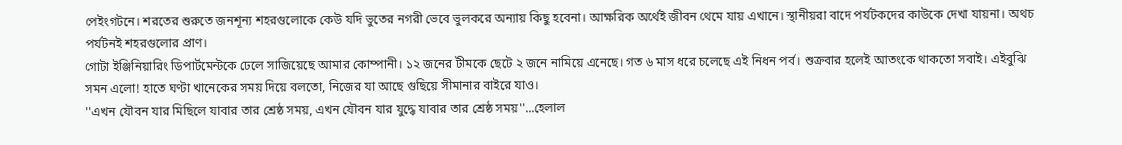পেইংগটনে। শরতের শুরুতে জনশূন্য শহরগুলোকে কেউ যদি ভুতের নগরী ভেবে ভুলকরে অন্যায় কিছু হবেনা। আক্ষরিক অর্থেই জীবন থেমে যায় এখানে। স্থানীয়রা বাদে পর্যটকদের কাউকে দেখা যায়না। অথচ পর্যটনই শহরগুলোর প্রাণ।
গোটা ইঞ্জিনিয়ারিং ডিপার্টমেন্টকে ঢেলে সাজিয়েছে আমার কোম্পানী। ১২ জনের টীমকে ছেটে ২ জনে নামিয়ে এনেছে। গত ৬ মাস ধরে চলেছে এই নিধন পর্ব। শুক্রবার হলেই আতংকে থাকতো সবাই। এইবুঝি সমন এলো! হাতে ঘণ্টা খানেকের সময় দিয়ে বলতো, নিজের যা আছে গুছিয়ে সীমানার বাইরে যাও।
''এখন যৌবন যার মিছিলে যাবার তার শ্রেষ্ঠ সময়, এখন যৌবন যার যুদ্ধে যাবার তার শ্রেষ্ঠ সময়''...হেলাল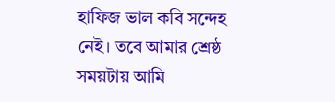হাফিজ ভাল কবি সন্দেহ নেই। তবে আমার শ্রেষ্ঠ সময়টায় আমি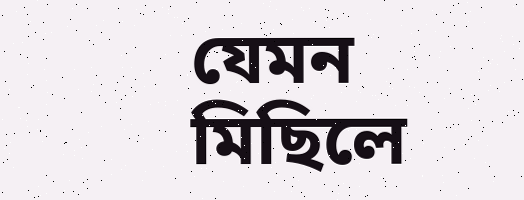যেমন মিছিলে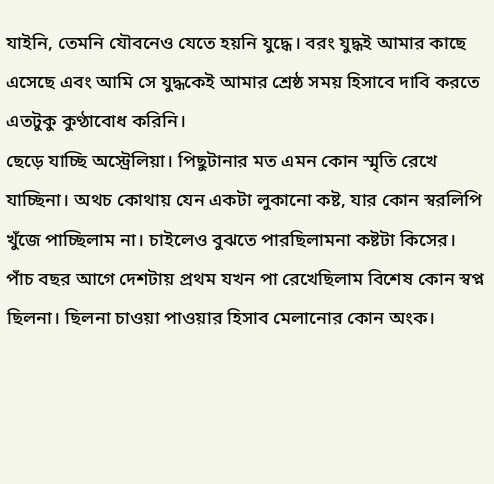যাইনি, তেমনি যৌবনেও যেতে হয়নি যুদ্ধে। বরং যুদ্ধই আমার কাছে এসেছে এবং আমি সে যুদ্ধকেই আমার শ্রেষ্ঠ সময় হিসাবে দাবি করতে এতটুকু কুণ্ঠাবোধ করিনি।
ছেড়ে যাচ্ছি অস্ট্রেলিয়া। পিছুটানার মত এমন কোন স্মৃতি রেখে যাচ্ছিনা। অথচ কোথায় যেন একটা লুকানো কষ্ট, যার কোন স্বরলিপি খুঁজে পাচ্ছিলাম না। চাইলেও বুঝতে পারছিলামনা কষ্টটা কিসের। পাঁচ বছর আগে দেশটায় প্রথম যখন পা রেখেছিলাম বিশেষ কোন স্বপ্ন ছিলনা। ছিলনা চাওয়া পাওয়ার হিসাব মেলানোর কোন অংক।